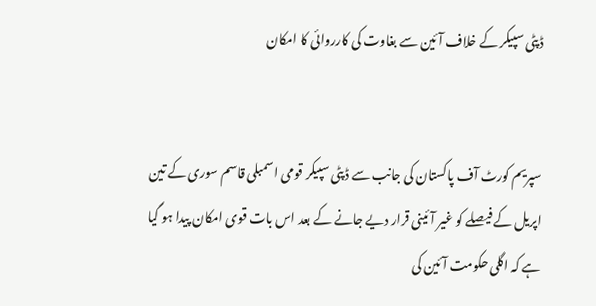ڈپٹی سپیکر کے خلاف آئین سے بغاوت کی کارروائی کا امکان


سپریم کورٹ آف پاکستان کی جانب سے ڈپٹی سپیکر قومی اسمبلی قاسم سوری کے تین اپریل کے فیصلے کو غیر آئینی قرار دیے جانے کے بعد اس بات قوی امکان پیدا ہو گیا ہے کہ اگلی حکومت آئین کی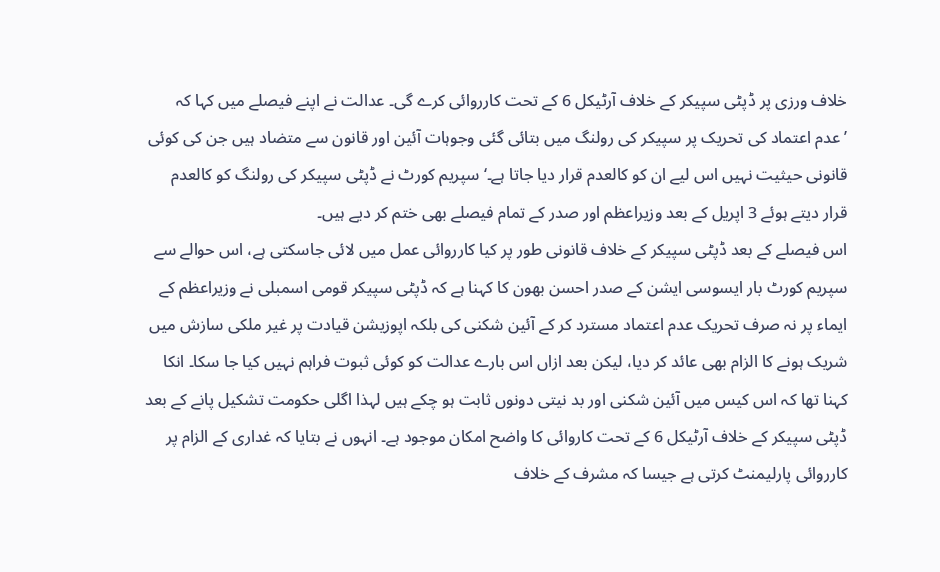خلاف ورزی پر ڈپٹی سپیکر کے خلاف آرٹیکل 6 کے تحت کارروائی کرے گی۔ عدالت نے اپنے فیصلے میں کہا کہ ’عدم اعتماد کی تحریک پر سپیکر کی رولنگ میں بتائی گئی وجوہات آئین اور قانون سے متضاد ہیں جن کی کوئی قانونی حیثیت نہیں اس لیے ان کو کالعدم قرار دیا جاتا ہے۔‘ سپریم کورٹ نے ڈپٹی سپیکر کی رولنگ کو کالعدم قرار دیتے ہوئے 3 اپریل کے بعد وزیراعظم اور صدر کے تمام فیصلے بھی ختم کر دیے ہیں۔
اس فیصلے کے بعد ڈپٹی سپیکر کے خلاف قانونی طور پر کیا کارروائی عمل میں لائی جاسکتی ہے، اس حوالے سے سپریم کورٹ بار ایسوسی ایشن کے صدر احسن بھون کا کہنا ہے کہ ڈپٹی سپیکر قومی اسمبلی نے وزیراعظم کے ایماء پر نہ صرف تحریک عدم اعتماد مسترد کر کے آئین شکنی کی بلکہ اپوزیشن قیادت پر غیر ملکی سازش میں شریک ہونے کا الزام بھی عائد کر دیا، لیکن بعد ازاں اس بارے عدالت کو کوئی ثبوت فراہم نہیں کیا جا سکا۔ انکا کہنا تھا کہ اس کیس میں آئین شکنی اور بد نیتی دونوں ثابت ہو چکے ہیں لہذا اگلی حکومت تشکیل پانے کے بعد ڈپٹی سپیکر کے خلاف آرٹیکل 6 کے تحت کاروائی کا واضح امکان موجود ہے۔ انہوں نے بتایا کہ غداری کے الزام پر کارروائی پارلیمنٹ کرتی ہے جیسا کہ مشرف کے خلاف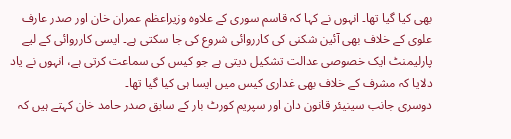بھی کیا گیا تھا۔ انہوں نے کہا کہ قاسم سوری کے علاوہ وزیراعظم عمران خان اور صدر عارف علوی کے خلاف بھی آئین شکنی کی کارروائی شروع کی جا سکتی ہے۔ ایسی کارروائی کے لیے پارلیمنٹ ایک خصوصی عدالت تشکیل دیتی ہے جو کیس کی سماعت کرتی ہے، انہوں نے یاد دلایا کہ مشرف کے خلاف بھی غداری کیس میں ایسا ہی کیا گیا تھا۔
دوسری جانب سینیئر قانون دان اور سپریم کورٹ بار کے سابق صدر حامد خان کہتے ہیں کہ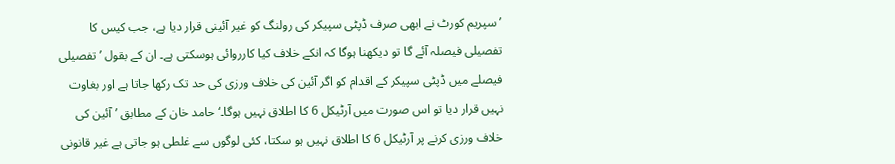’سپریم کورٹ نے ابھی صرف ڈپٹی سپیکر کی رولنگ کو غیر آئینی قرار دیا ہے، جب کیس کا تفصیلی فیصلہ آئے گا تو دیکھنا ہوگا کہ انکے خلاف کیا کارروائی ہوسکتی ہے۔ ان کے بقول ’تفصیلی فیصلے میں ڈپٹی سپیکر کے اقدام کو اگر آئین کی خلاف ورزی کی حد تک رکھا جاتا ہے اور بغاوت نہیں قرار دیا تو اس صورت میں آرٹیکل 6 کا اطلاق نہیں ہوگا۔‘ حامد خان کے مطابق ’آئین کی خلاف ورزی کرنے پر آرٹیکل 6 کا اطلاق نہیں ہو سکتا، کئی لوگوں سے غلطی ہو جاتی ہے غیر قانونی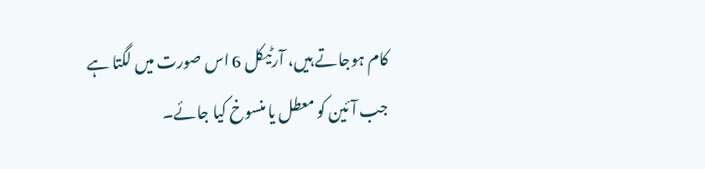کام ہوجاتے ہیں، آرٹیکل 6 اس صورت میں لگتا ہے جب آئین کو معطل یا منسوخ کیا جائے۔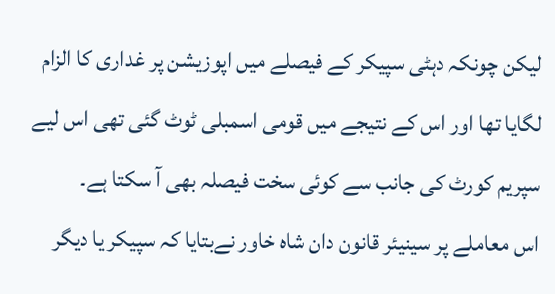لیکن چونکہ دہٹی سپیکر کے فیصلے میں اپوزیشن پر غداری کا الزام لگایا تھا اور اس کے نتیجے میں قومی اسمبلی ٹوٹ گئی تھی اس لیے سپریم کورٹ کی جانب سے کوئی سخت فیصلہ بھی آ سکتا ہے۔
اس معاملے پر سینیئر قانون دان شاہ خاور نےبتایا کہ سپیکر یا دیگر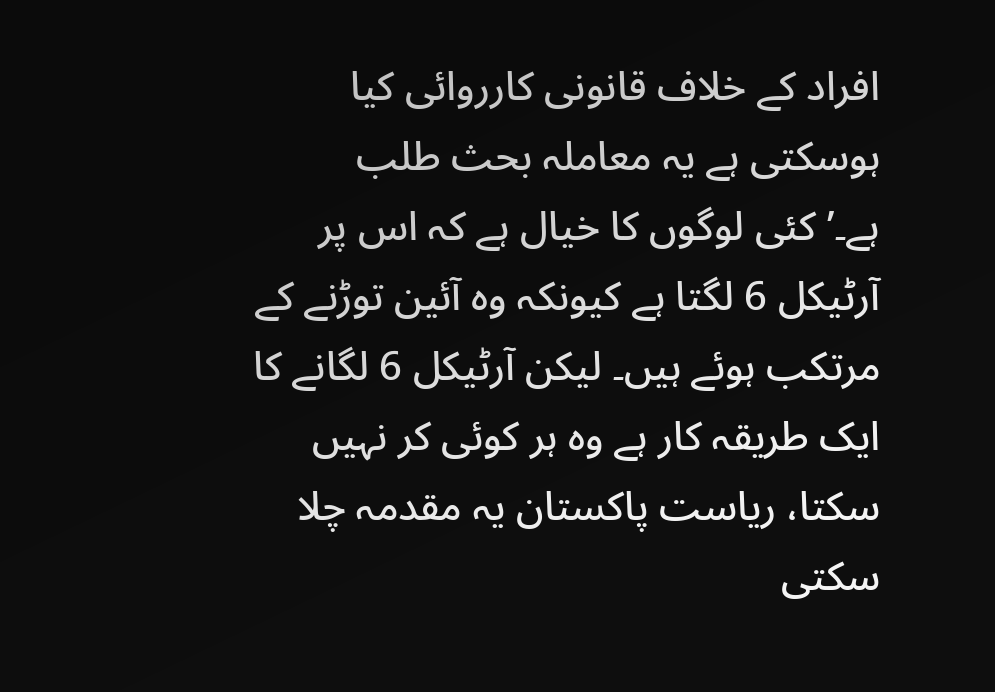افراد کے خلاف قانونی کارروائی کیا ہوسکتی ہے یہ معاملہ بحث طلب ہے۔’کئی لوگوں کا خیال ہے کہ اس پر آرٹیکل 6 لگتا ہے کیونکہ وہ آئین توڑنے کے مرتکب ہوئے ہیں۔ لیکن آرٹیکل 6 لگانے کا ایک طریقہ کار ہے وہ ہر کوئی کر نہیں سکتا، ریاست پاکستان یہ مقدمہ چلا سکتی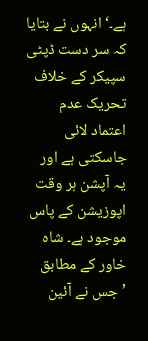ہے۔‘ انہوں نے بتایا کہ سر دست ڈپٹی سپیکر کے خلاف تحریک عدم اعتماد لائی جاسکتی ہے اور یہ آپشن ہر وقت اپوزیشن کے پاس موجود ہے۔ شاہ خاور کے مطابق ’جس نے آئین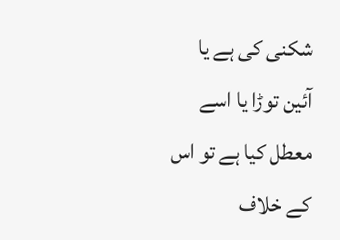شکنی کی ہے یا آئین توڑا یا اسے معطل کیا ہے تو اس کے خلاف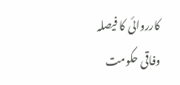کارروائی کا فیصلہ وفاقی حکومت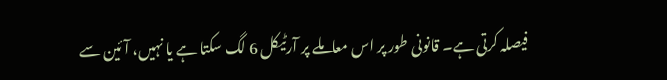فیصلہ کرتی ہے۔ قانونی طور پر اس معاملے پر آرٹیکل 6 لگ سکتا ہے یا نہیں، آئین سے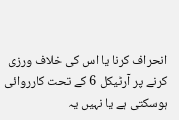انحراف کرنا یا اس کی خلاف ورزی کرنے پر آرٹیکل 6 کے تحت کارروائی ہوسکتی ہے یا نہیں یہ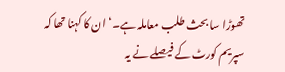تھوڑا سا بحث طلب معاملہ ہے۔‘ ان کا کہنا تھا کہ سپریم کورٹ کے فیصلے نے یہ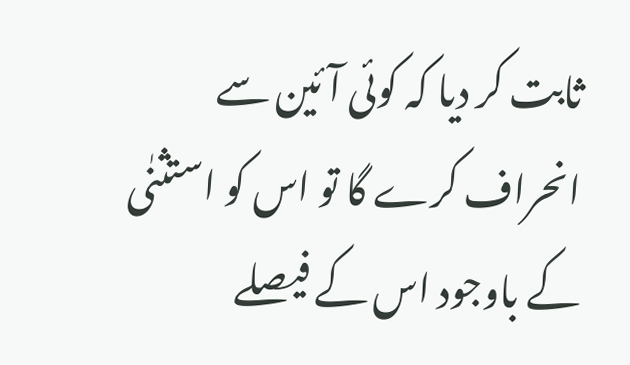ثابت کر دیا کہ کوئی آئین سے انحراف کرے گا تو اس کو استثنٰی کے باوجود اس کے فیصلے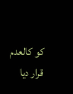کو کالعدم قرار دیا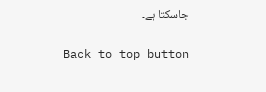جاسکتا ہے۔

Back to top button